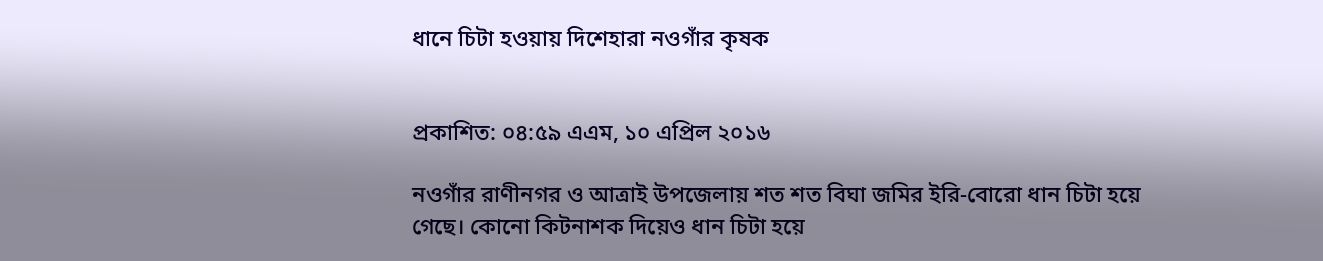ধানে চিটা হওয়ায় দিশেহারা নওগাঁর কৃষক


প্রকাশিত: ০৪:৫৯ এএম, ১০ এপ্রিল ২০১৬

নওগাঁর রাণীনগর ও আত্রাই উপজেলায় শত শত বিঘা জমির ইরি-বোরো ধান চিটা হয়ে গেছে। কোনো কিটনাশক দিয়েও ধান চিটা হয়ে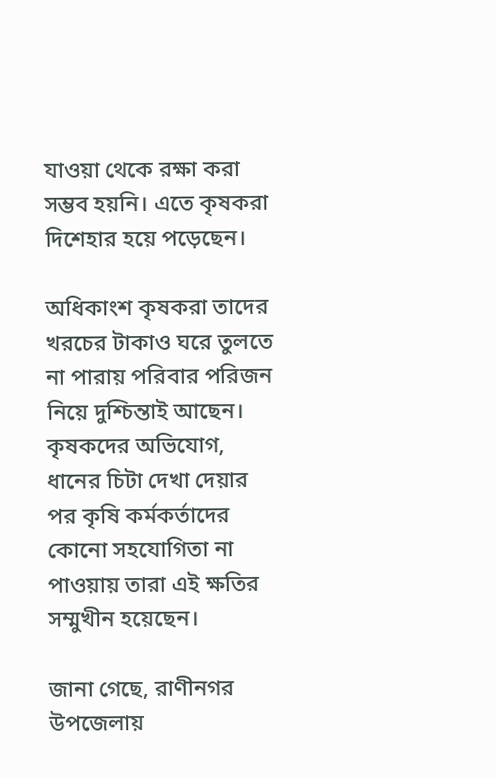যাওয়া থেকে রক্ষা করা সম্ভব হয়নি। এতে কৃষকরা দিশেহার হয়ে পড়েছেন।

অধিকাংশ কৃষকরা তাদের খরচের টাকাও ঘরে তুলতে না পারায় পরিবার পরিজন নিয়ে দুশ্চিন্তাই আছেন। কৃষকদের অভিযোগ, ধানের চিটা দেখা দেয়ার পর কৃষি কর্মকর্তাদের কোনো সহযোগিতা না পাওয়ায় তারা এই ক্ষতির সম্মুখীন হয়েছেন।

জানা গেছে, রাণীনগর উপজেলায়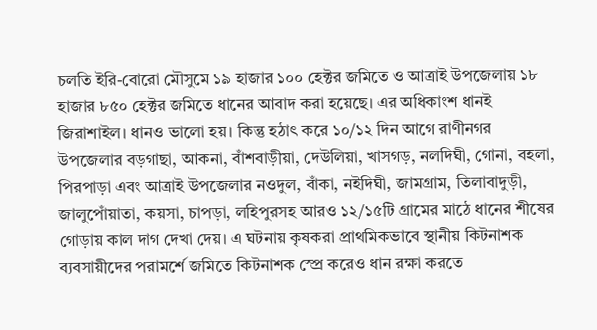চলতি ইরি-বোরো মৌসুমে ১৯ হাজার ১০০ হেক্টর জমিতে ও আত্রাই উপজেলায় ১৮ হাজার ৮৫০ হেক্টর জমিতে ধানের আবাদ করা হয়েছে। এর অধিকাংশ ধানই জিরাশাইল। ধানও ভালো হয়। কিন্তু হঠাৎ করে ১০/১২ দিন আগে রাণীনগর উপজেলার বড়গাছা, আকনা, বাঁশবাড়ীয়া, দেউলিয়া, খাসগড়, নলদিঘী, গোনা, বহলা, পিরপাড়া এবং আত্রাই উপজেলার নওদুল, বাঁকা, নইদিঘী, জামগ্রাম, তিলাবাদুড়ী, জালুপোঁয়াতা, কয়সা, চাপড়া, লহিপুরসহ আরও ১২/১৫টি গ্রামের মাঠে ধানের শীষের গোড়ায় কাল দাগ দেখা দেয়। এ ঘটনায় কৃষকরা প্রাথমিকভাবে স্থানীয় কিটনাশক ব্যবসায়ীদের পরামর্শে জমিতে কিটনাশক স্প্রে করেও ধান রক্ষা করতে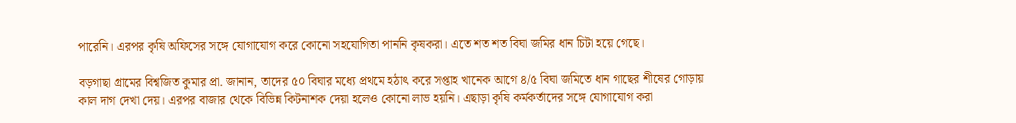পারেনি। এরপর কৃষি অফিসের সঙ্গে যোগাযোগ করে কোনো সহযোগিতা পাননি কৃষকরা। এতে শত শত বিঘা জমির ধান চিটা হয়ে গেছে।

বড়গাছা গ্রামের বিশ্বজিত কুমার প্রা. জানান, তাদের ৫০ বিঘার মধ্যে প্রথমে হঠাৎ করে সপ্তাহ খানেক আগে ৪/৫ বিঘা জমিতে ধান গাছের শীষের গোড়ায় কাল দাগ দেখা দেয়। এরপর বাজার থেকে বিভিন্ন কিটনাশক দেয়া হলেও কোনো লাভ হয়নি। এছাড়া কৃষি কর্মকর্তাদের সঙ্গে যোগাযোগ করা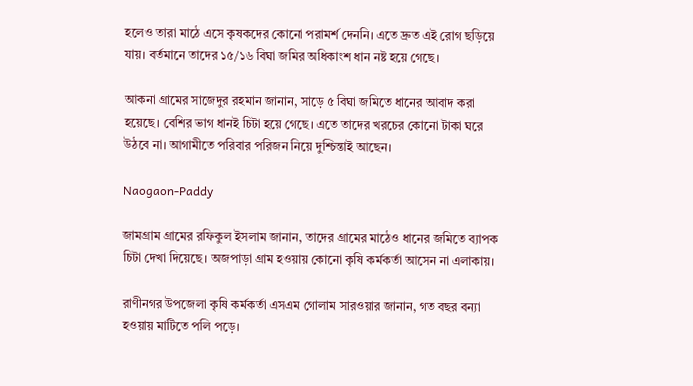হলেও তারা মাঠে এসে কৃষকদের কোনো পরামর্শ দেননি। এতে দ্রুত এই রোগ ছড়িয়ে যায়। বর্তমানে তাদের ১৫/১৬ বিঘা জমির অধিকাংশ ধান নষ্ট হয়ে গেছে।

আকনা গ্রামের সাজেদুর রহমান জানান, সাড়ে ৫ বিঘা জমিতে ধানের আবাদ করা হয়েছে। বেশির ভাগ ধানই চিটা হয়ে গেছে। এতে তাদের খরচের কোনো টাকা ঘরে উঠবে না। আগামীতে পরিবার পরিজন নিয়ে দুশ্চিন্তাই আছেন।

Naogaon-Paddy

জামগ্রাম গ্রামের রফিকুল ইসলাম জানান, তাদের গ্রামের মাঠেও ধানের জমিতে ব্যাপক চিটা দেখা দিয়েছে। অজপাড়া গ্রাম হওয়ায় কোনো কৃষি কর্মকর্তা আসেন না এলাকায়।

রাণীনগর উপজেলা কৃষি কর্মকর্তা এসএম গোলাম সারওয়ার জানান, গত বছর বন্যা হওয়ায় মাটিতে পলি পড়ে।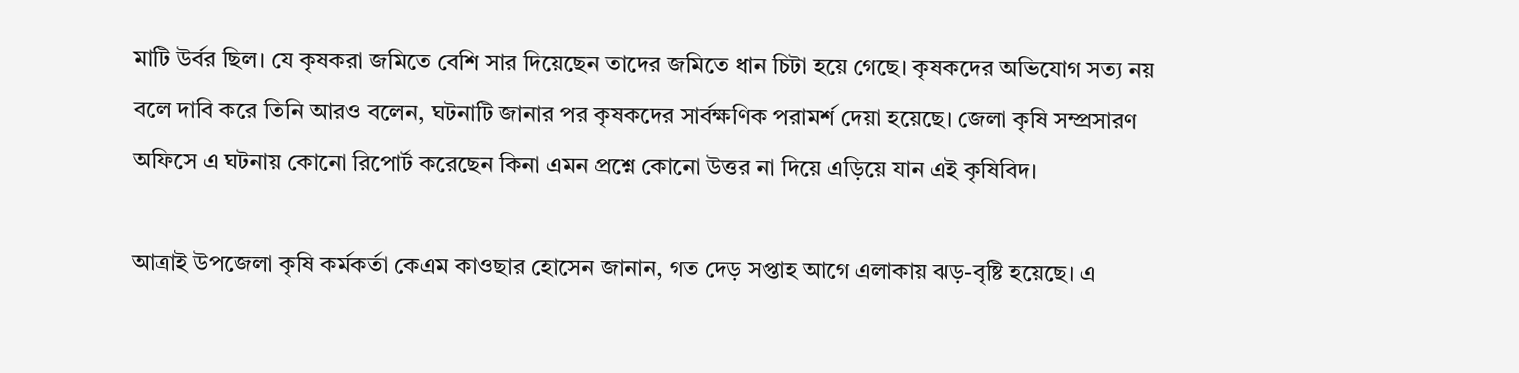মাটি উর্বর ছিল। যে কৃষকরা জমিতে বেশি সার দিয়েছেন তাদের জমিতে ধান চিটা হয়ে গেছে। কৃষকদের অভিযোগ সত্য নয় বলে দাবি করে তিনি আরও বলেন, ঘটনাটি জানার পর কৃষকদের সার্বক্ষণিক পরামর্শ দেয়া হয়েছে। জেলা কৃষি সম্প্রসারণ অফিসে এ ঘটনায় কোনো রিপোর্ট করেছেন কিনা এমন প্রশ্নে কোনো উত্তর না দিয়ে এড়িয়ে যান এই কৃষিবিদ।

আত্রাই উপজেলা কৃষি কর্মকর্তা কেএম কাওছার হোসেন জানান, গত দেড় সপ্তাহ আগে এলাকায় ঝড়-বৃষ্টি হয়েছে। এ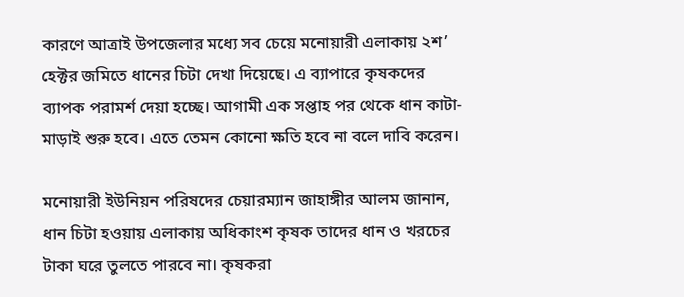কারণে আত্রাই উপজেলার মধ্যে সব চেয়ে মনোয়ারী এলাকায় ২শ’ হেক্টর জমিতে ধানের চিটা দেখা দিয়েছে। এ ব্যাপারে কৃষকদের ব্যাপক পরামর্শ দেয়া হচ্ছে। আগামী এক সপ্তাহ পর থেকে ধান কাটা-মাড়াই শুরু হবে। এতে তেমন কোনো ক্ষতি হবে না বলে দাবি করেন।

মনোয়ারী ইউনিয়ন পরিষদের চেয়ারম্যান জাহাঙ্গীর আলম জানান, ধান চিটা হওয়ায় এলাকায় অধিকাংশ কৃষক তাদের ধান ও খরচের টাকা ঘরে তুলতে পারবে না। কৃষকরা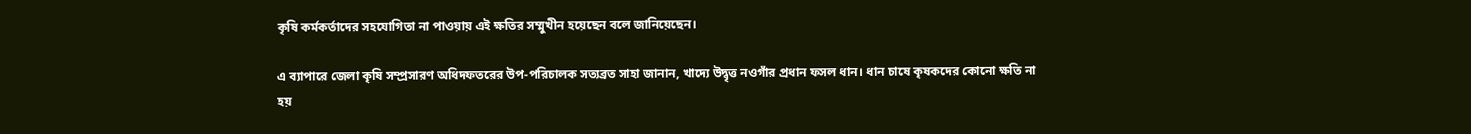কৃষি কর্মকর্তাদের সহযোগিতা না পাওয়ায় এই ক্ষতির সম্মুখীন হয়েছেন বলে জানিয়েছেন।

এ ব্যাপারে জেলা কৃষি সম্প্রসারণ অধিদফতরের উপ-পরিচালক সত্যব্রত সাহা জানান, খাদ্যে উদ্বৃত্ত নওগাঁর প্রধান ফসল ধান। ধান চাষে কৃষকদের কোনো ক্ষতি না হয়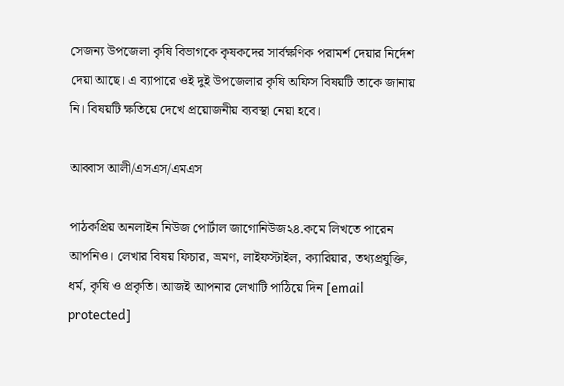সেজন্য উপজেলা কৃষি বিভাগকে কৃষকদের সার্বক্ষণিক পরামর্শ দেয়ার নির্দেশ দেয়া আছে। এ ব্যাপারে ওই দুই উপজেলার কৃষি অফিস বিষয়টি তাকে জানায় নি। বিষয়টি ক্ষতিয়ে দেখে প্রয়োজনীয় ব্যবস্থা নেয়া হবে।

আব্বাস আলী/এসএস/এমএস

পাঠকপ্রিয় অনলাইন নিউজ পোর্টাল জাগোনিউজ২৪.কমে লিখতে পারেন আপনিও। লেখার বিষয় ফিচার, ভ্রমণ, লাইফস্টাইল, ক্যারিয়ার, তথ্যপ্রযুক্তি, ধর্ম, কৃষি ও প্রকৃতি। আজই আপনার লেখাটি পাঠিয়ে দিন [email protected]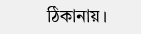ঠিকানায়।